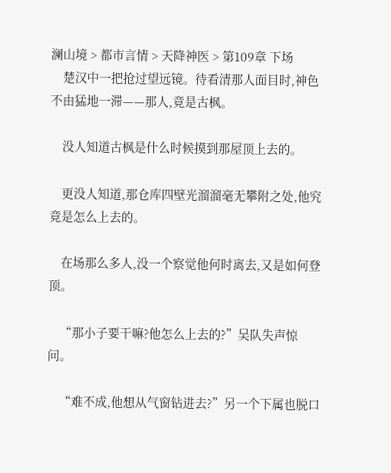澜山境 > 都市言情 > 天降神医 > 第109章 下场
    楚汉中一把抢过望远镜。待看清那人面目时,神色不由猛地一滞——那人,竟是古枫。

    没人知道古枫是什么时候摸到那屋顶上去的。

    更没人知道,那仓库四壁光溜溜毫无攀附之处,他究竟是怎么上去的。

    在场那么多人,没一个察觉他何时离去,又是如何登顶。

    “那小子要干嘛?他怎么上去的?”吴队失声惊问。

    “难不成,他想从气窗钻进去?”另一个下属也脱口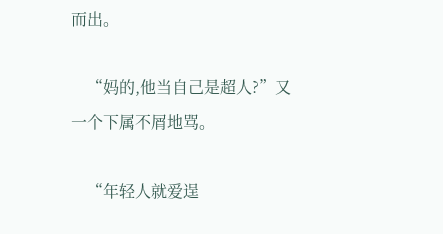而出。

    “妈的,他当自己是超人?”又一个下属不屑地骂。

    “年轻人就爱逞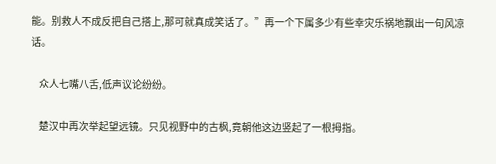能。别救人不成反把自己搭上,那可就真成笑话了。”再一个下属多少有些幸灾乐祸地飘出一句风凉话。

    众人七嘴八舌,低声议论纷纷。

    楚汉中再次举起望远镜。只见视野中的古枫,竟朝他这边竖起了一根拇指。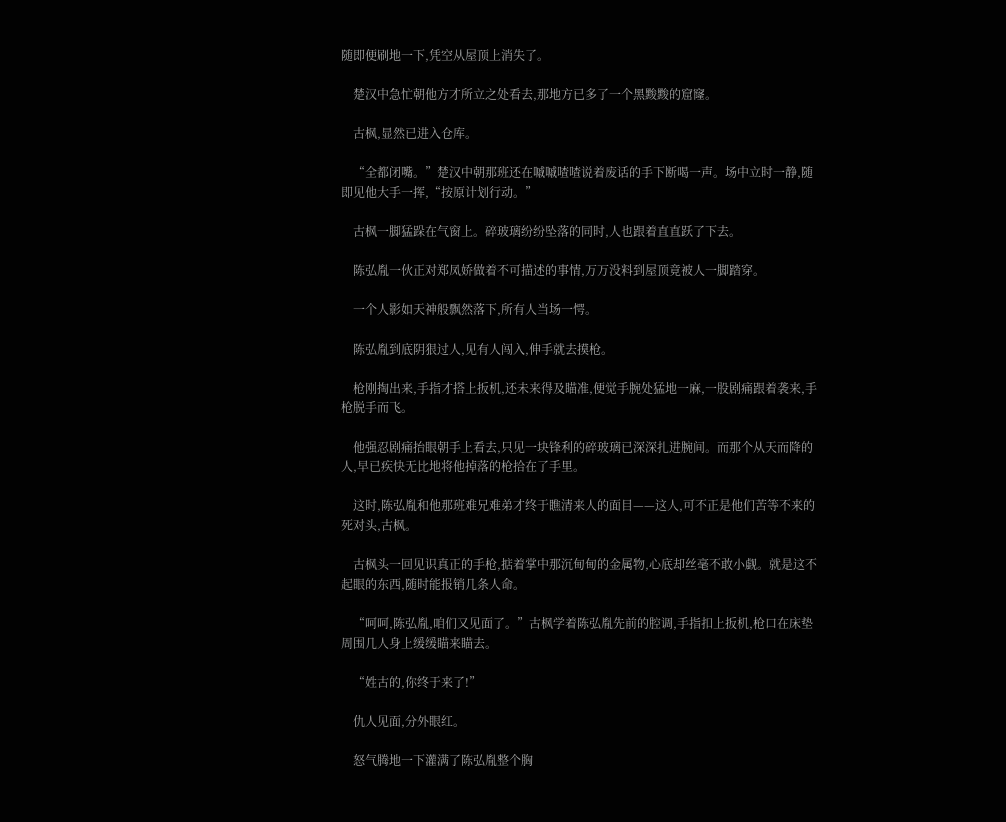随即便刷地一下,凭空从屋顶上消失了。

    楚汉中急忙朝他方才所立之处看去,那地方已多了一个黑黢黢的窟窿。

    古枫,显然已进入仓库。

    “全都闭嘴。”楚汉中朝那班还在嘁嘁喳喳说着废话的手下断喝一声。场中立时一静,随即见他大手一挥,“按原计划行动。”

    古枫一脚猛跺在气窗上。碎玻璃纷纷坠落的同时,人也跟着直直跃了下去。

    陈弘胤一伙正对郑凤娇做着不可描述的事情,万万没料到屋顶竟被人一脚踏穿。

    一个人影如天神般飘然落下,所有人当场一愕。

    陈弘胤到底阴狠过人,见有人闯入,伸手就去摸枪。

    枪刚掏出来,手指才搭上扳机,还未来得及瞄准,便觉手腕处猛地一麻,一股剧痛跟着袭来,手枪脱手而飞。

    他强忍剧痛抬眼朝手上看去,只见一块锋利的碎玻璃已深深扎进腕间。而那个从天而降的人,早已疾快无比地将他掉落的枪拾在了手里。

    这时,陈弘胤和他那班难兄难弟才终于瞧清来人的面目——这人,可不正是他们苦等不来的死对头,古枫。

    古枫头一回见识真正的手枪,掂着掌中那沉甸甸的金属物,心底却丝毫不敢小觑。就是这不起眼的东西,随时能报销几条人命。

    “呵呵,陈弘胤,咱们又见面了。”古枫学着陈弘胤先前的腔调,手指扣上扳机,枪口在床垫周围几人身上缓缓瞄来瞄去。

    “姓古的,你终于来了!”

    仇人见面,分外眼红。

    怒气腾地一下灌满了陈弘胤整个胸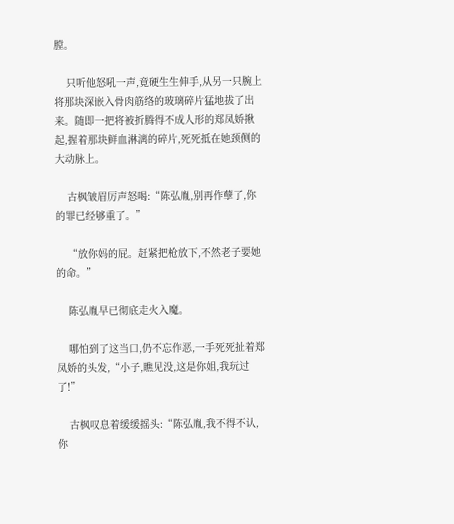膛。

    只听他怒吼一声,竟硬生生伸手,从另一只腕上将那块深嵌入骨肉筋络的玻璃碎片猛地拔了出来。随即一把将被折腾得不成人形的郑凤娇揪起,握着那块鲜血淋漓的碎片,死死抵在她颈侧的大动脉上。

    古枫皱眉厉声怒喝:“陈弘胤,别再作孽了,你的罪已经够重了。”

    “放你妈的屁。赶紧把枪放下,不然老子要她的命。”

    陈弘胤早已彻底走火入魔。

    哪怕到了这当口,仍不忘作恶,一手死死扯着郑凤娇的头发,“小子,瞧见没,这是你姐,我玩过了!”

    古枫叹息着缓缓摇头:“陈弘胤,我不得不认,你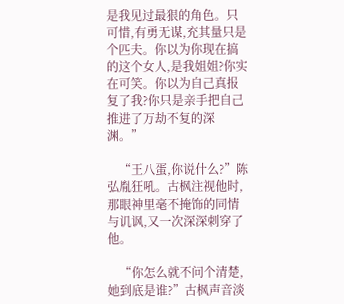是我见过最狠的角色。只可惜,有勇无谋,充其量只是个匹夫。你以为你现在搞的这个女人,是我姐姐?你实在可笑。你以为自己真报复了我?你只是亲手把自己推进了万劫不复的深渊。”

    “王八蛋,你说什么?”陈弘胤狂吼。古枫注视他时,那眼神里毫不掩饰的同情与讥讽,又一次深深刺穿了他。

    “你怎么就不问个清楚,她到底是谁?”古枫声音淡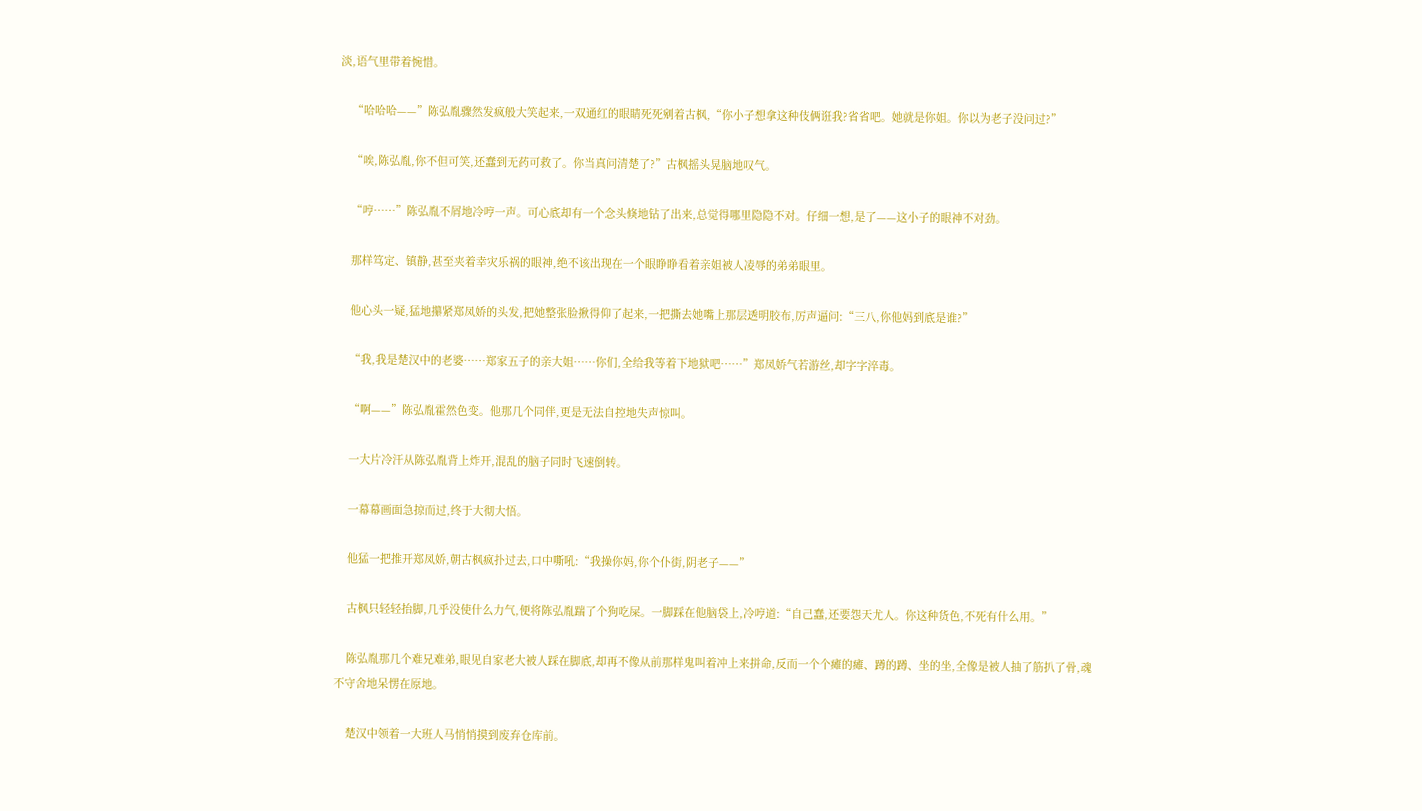淡,语气里带着惋惜。

    “哈哈哈——”陈弘胤骤然发疯般大笑起来,一双通红的眼睛死死剜着古枫,“你小子想拿这种伎俩诳我?省省吧。她就是你姐。你以为老子没问过?”

    “唉,陈弘胤,你不但可笑,还蠢到无药可救了。你当真问清楚了?”古枫摇头晃脑地叹气。

    “哼……”陈弘胤不屑地冷哼一声。可心底却有一个念头倏地钻了出来,总觉得哪里隐隐不对。仔细一想,是了——这小子的眼神不对劲。

    那样笃定、镇静,甚至夹着幸灾乐祸的眼神,绝不该出现在一个眼睁睁看着亲姐被人凌辱的弟弟眼里。

    他心头一疑,猛地攥紧郑凤娇的头发,把她整张脸揪得仰了起来,一把撕去她嘴上那层透明胶布,厉声逼问:“三八,你他妈到底是谁?”

    “我,我是楚汉中的老婆……郑家五子的亲大姐……你们,全给我等着下地狱吧……”郑凤娇气若游丝,却字字淬毒。

    “啊——”陈弘胤霍然色变。他那几个同伴,更是无法自控地失声惊叫。

    一大片冷汗从陈弘胤背上炸开,混乱的脑子同时飞速倒转。

    一幕幕画面急掠而过,终于大彻大悟。

    他猛一把推开郑凤娇,朝古枫疯扑过去,口中嘶吼:“我操你妈,你个仆街,阴老子——”

    古枫只轻轻抬脚,几乎没使什么力气,便将陈弘胤踹了个狗吃屎。一脚踩在他脑袋上,冷哼道:“自己蠢,还要怨天尤人。你这种货色,不死有什么用。”

    陈弘胤那几个难兄难弟,眼见自家老大被人踩在脚底,却再不像从前那样鬼叫着冲上来拼命,反而一个个瘫的瘫、蹲的蹲、坐的坐,全像是被人抽了筋扒了骨,魂不守舍地呆愣在原地。

    楚汉中领着一大班人马悄悄摸到废弃仓库前。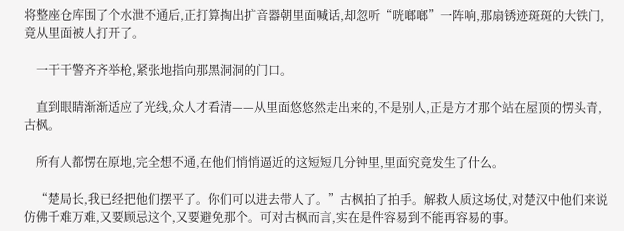将整座仓库围了个水泄不通后,正打算掏出扩音器朝里面喊话,却忽听“咣啷啷”一阵响,那扇锈迹斑斑的大铁门,竟从里面被人打开了。

    一干干警齐齐举枪,紧张地指向那黑洞洞的门口。

    直到眼睛渐渐适应了光线,众人才看清——从里面悠悠然走出来的,不是别人,正是方才那个站在屋顶的愣头青,古枫。

    所有人都愣在原地,完全想不通,在他们悄悄逼近的这短短几分钟里,里面究竟发生了什么。

    “楚局长,我已经把他们摆平了。你们可以进去带人了。”古枫拍了拍手。解救人质这场仗,对楚汉中他们来说仿佛千难万难,又要顾忌这个,又要避免那个。可对古枫而言,实在是件容易到不能再容易的事。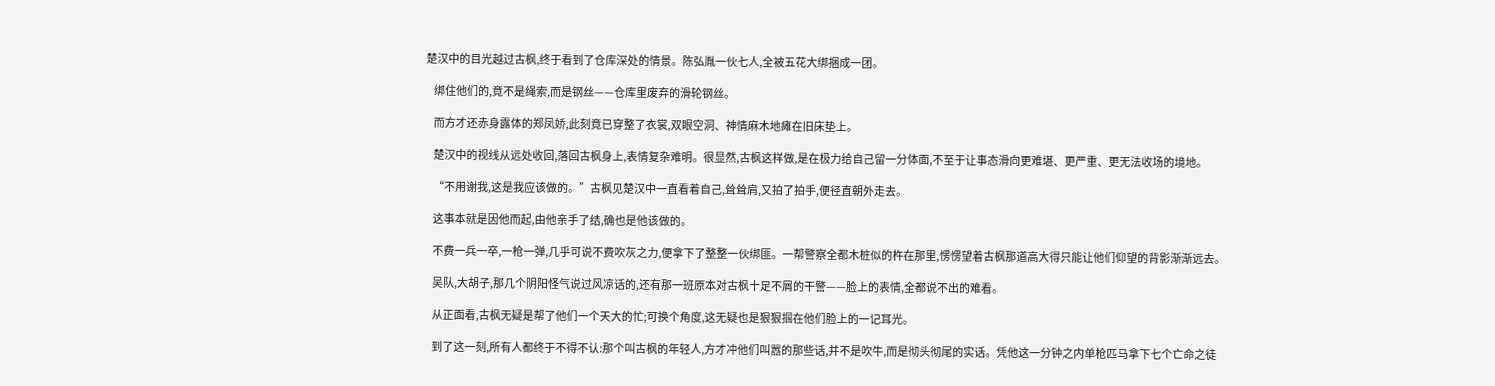楚汉中的目光越过古枫,终于看到了仓库深处的情景。陈弘胤一伙七人,全被五花大绑捆成一团。

    绑住他们的,竟不是绳索,而是钢丝——仓库里废弃的滑轮钢丝。

    而方才还赤身露体的郑凤娇,此刻竟已穿整了衣裳,双眼空洞、神情麻木地瘫在旧床垫上。

    楚汉中的视线从远处收回,落回古枫身上,表情复杂难明。很显然,古枫这样做,是在极力给自己留一分体面,不至于让事态滑向更难堪、更严重、更无法收场的境地。

    “不用谢我,这是我应该做的。”古枫见楚汉中一直看着自己,耸耸肩,又拍了拍手,便径直朝外走去。

    这事本就是因他而起,由他亲手了结,确也是他该做的。

    不费一兵一卒,一枪一弹,几乎可说不费吹灰之力,便拿下了整整一伙绑匪。一帮警察全都木桩似的杵在那里,愣愣望着古枫那道高大得只能让他们仰望的背影渐渐远去。

    吴队,大胡子,那几个阴阳怪气说过风凉话的,还有那一班原本对古枫十足不屑的干警——脸上的表情,全都说不出的难看。

    从正面看,古枫无疑是帮了他们一个天大的忙;可换个角度,这无疑也是狠狠掴在他们脸上的一记耳光。

    到了这一刻,所有人都终于不得不认:那个叫古枫的年轻人,方才冲他们叫嚣的那些话,并不是吹牛,而是彻头彻尾的实话。凭他这一分钟之内单枪匹马拿下七个亡命之徒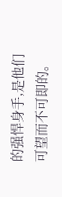的强悍身手,是他们可望而不可即的。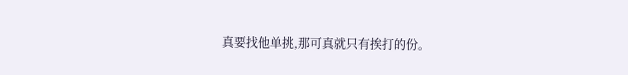真要找他单挑,那可真就只有挨打的份。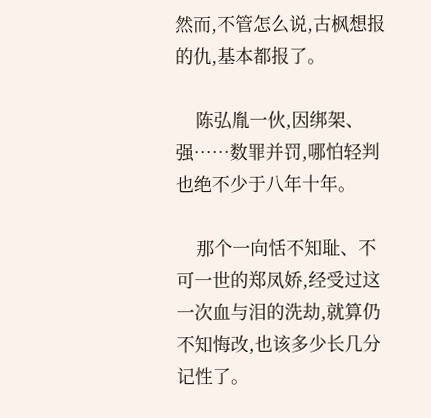然而,不管怎么说,古枫想报的仇,基本都报了。

    陈弘胤一伙,因绑架、强……数罪并罚,哪怕轻判也绝不少于八年十年。

    那个一向恬不知耻、不可一世的郑凤娇,经受过这一次血与泪的洗劫,就算仍不知悔改,也该多少长几分记性了。